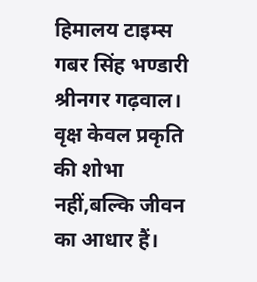हिमालय टाइम्स गबर सिंह भण्डारी
श्रीनगर गढ़वाल। वृक्ष केवल प्रकृति की शोभा नहीं,बल्कि जीवन का आधार हैं।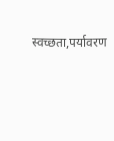स्वच्छता,पर्यावरण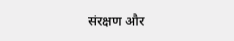संरक्षण और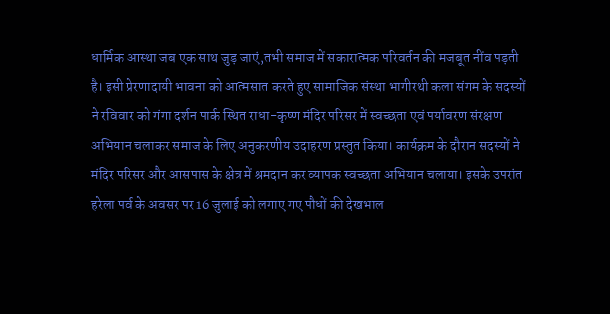धार्मिक आस्था जब एक साथ जुड़ जाएं,तभी समाज में सकारात्मक परिवर्तन की मजबूत नींव पड़ती है। इसी प्रेरणादायी भावना को आत्मसात करते हुए सामाजिक संस्था भागीरथी कला संगम के सदस्यों ने रविवार को गंगा दर्शन पार्क स्थित राधा-कृष्ण मंदिर परिसर में स्वच्छता एवं पर्यावरण संरक्षण अभियान चलाकर समाज के लिए अनुकरणीय उदाहरण प्रस्तुत किया। कार्यक्रम के दौरान सदस्यों ने मंदिर परिसर और आसपास के क्षेत्र में श्रमदान कर व्यापक स्वच्छता अभियान चलाया। इसके उपरांत हरेला पर्व के अवसर पर 16 जुलाई को लगाए गए पौधों की देखभाल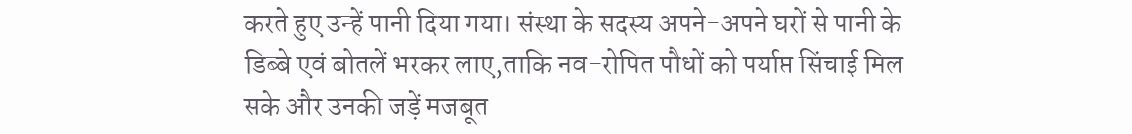करते हुए उन्हें पानी दिया गया। संस्था के सदस्य अपने-अपने घरों से पानी के डिब्बे एवं बोतलें भरकर लाए,ताकि नव-रोपित पौधों को पर्याप्त सिंचाई मिल सके और उनकी जड़ें मजबूत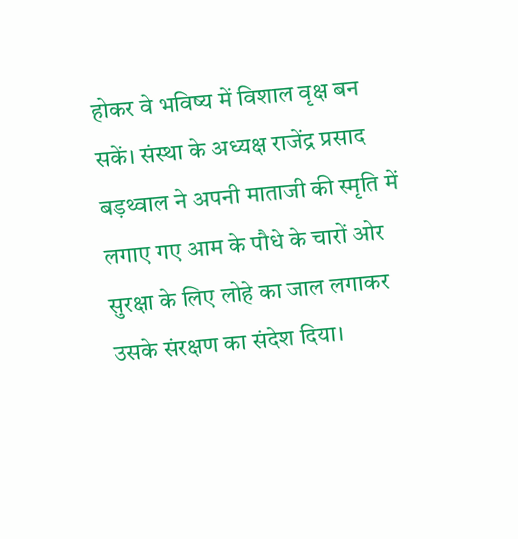होकर वे भविष्य में विशाल वृक्ष बन सकें। संस्था के अध्यक्ष राजेंद्र प्रसाद बड़थ्वाल ने अपनी माताजी की स्मृति में लगाए गए आम के पौधे के चारों ओर सुरक्षा के लिए लोहे का जाल लगाकर उसके संरक्षण का संदेश दिया।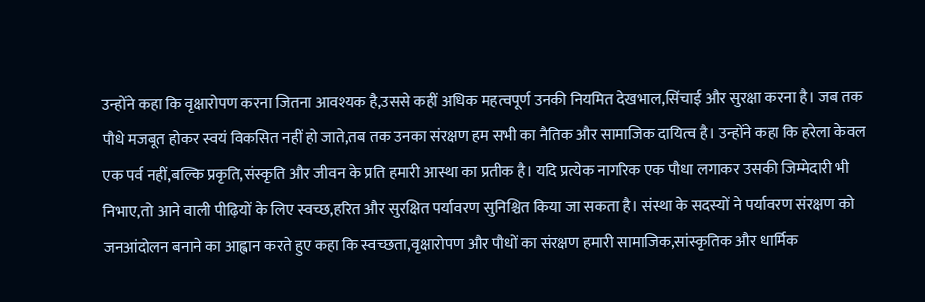उन्होंने कहा कि वृक्षारोपण करना जितना आवश्यक है,उससे कहीं अधिक महत्वपूर्ण उनकी नियमित देखभाल,सिंचाई और सुरक्षा करना है। जब तक पौधे मजबूत होकर स्वयं विकसित नहीं हो जाते,तब तक उनका संरक्षण हम सभी का नैतिक और सामाजिक दायित्व है। उन्होंने कहा कि हरेला केवल एक पर्व नहीं,बल्कि प्रकृति,संस्कृति और जीवन के प्रति हमारी आस्था का प्रतीक है। यदि प्रत्येक नागरिक एक पौधा लगाकर उसकी जिम्मेदारी भी निभाए,तो आने वाली पीढ़ियों के लिए स्वच्छ,हरित और सुरक्षित पर्यावरण सुनिश्चित किया जा सकता है। संस्था के सदस्यों ने पर्यावरण संरक्षण को जनआंदोलन बनाने का आह्वान करते हुए कहा कि स्वच्छता,वृक्षारोपण और पौधों का संरक्षण हमारी सामाजिक,सांस्कृतिक और धार्मिक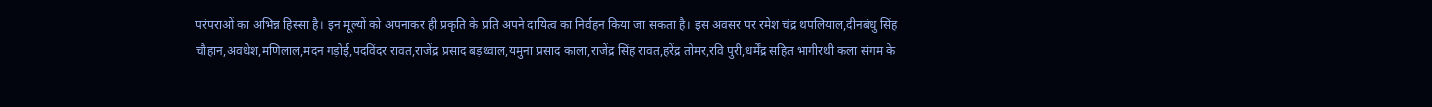परंपराओं का अभिन्न हिस्सा है। इन मूल्यों को अपनाकर ही प्रकृति के प्रति अपने दायित्व का निर्वहन किया जा सकता है। इस अवसर पर रमेश चंद्र थपलियाल,दीनबंधु सिंह चौहान,अवधेश,मणिलाल,मदन गड़ोई,पदविंदर रावत,राजेंद्र प्रसाद बड़थ्वाल,यमुना प्रसाद काला,राजेंद्र सिंह रावत,हरेंद्र तोमर,रवि पुरी,धर्मेंद्र सहित भागीरथी कला संगम के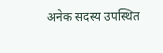अनेक सदस्य उपस्थित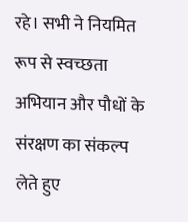रहे। सभी ने नियमित रूप से स्वच्छता अभियान और पौधों के संरक्षण का संकल्प लेते हुए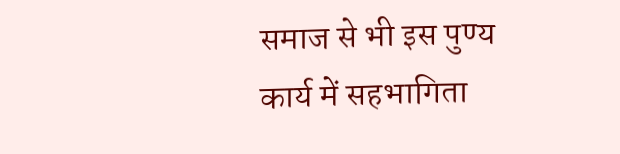समाज से भी इस पुण्य कार्य में सहभागिता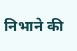निभाने की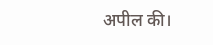अपील की।